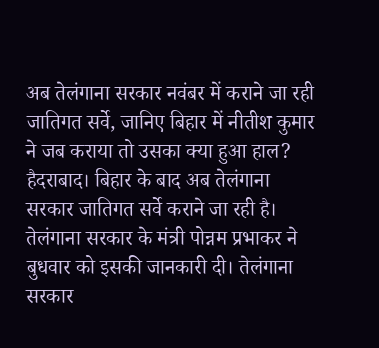अब तेलंगाना सरकार नवंबर में कराने जा रही जातिगत सर्वे, जानिए बिहार में नीतीश कुमार ने जब कराया तो उसका क्या हुआ हाल?
हैदराबाद। बिहार के बाद अब तेलंगाना सरकार जातिगत सर्वे कराने जा रही है। तेलंगाना सरकार के मंत्री पोन्नम प्रभाकर ने बुधवार को इसकी जानकारी दी। तेलंगाना सरकार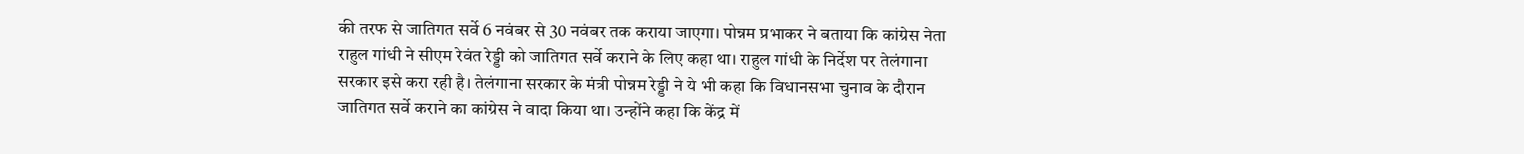की तरफ से जातिगत सर्वे 6 नवंबर से 30 नवंबर तक कराया जाएगा। पोन्नम प्रभाकर ने बताया कि कांग्रेस नेता राहुल गांधी ने सीएम रेवंत रेड्डी को जातिगत सर्वे कराने के लिए कहा था। राहुल गांधी के निर्देश पर तेलंगाना सरकार इसे करा रही है। तेलंगाना सरकार के मंत्री पोन्नम रेड्डी ने ये भी कहा कि विधानसभा चुनाव के दौरान जातिगत सर्वे कराने का कांग्रेस ने वादा किया था। उन्होंने कहा कि केंद्र में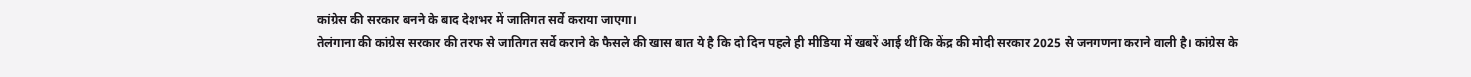कांग्रेस की सरकार बनने के बाद देशभर में जातिगत सर्वे कराया जाएगा।
तेलंगाना की कांग्रेस सरकार की तरफ से जातिगत सर्वे कराने के फैसले की खास बात ये है कि दो दिन पहले ही मीडिया में खबरें आई थीं कि केंद्र की मोदी सरकार 2025 से जनगणना कराने वाली है। कांग्रेस के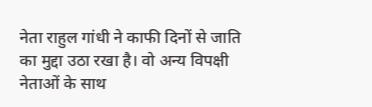नेता राहुल गांधी ने काफी दिनों से जाति का मुद्दा उठा रखा है। वो अन्य विपक्षी नेताओं के साथ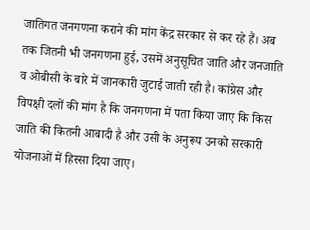जातिगत जनगणना कराने की मांग केंद्र सरकार से कर रहे हैं। अब तक जितनी भी जनगणना हुई, उसमें अनुसूचित जाति और जनजाति व ओबीसी के बारे में जानकारी जुटाई जाती रही है। कांग्रेस और विपक्षी दलों की मांग है कि जनगणना में पता किया जाए कि किस जाति की कितनी आबादी है और उसी के अनुरूप उनको सरकारी योजनाओं में हिस्सा दिया जाए।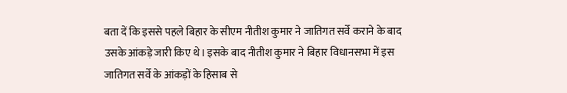बता दें कि इससे पहले बिहार के सीएम नीतीश कुमार ने जातिगत सर्वे कराने के बाद उसके आंकड़े जारी किए थे। इसके बाद नीतीश कुमार ने बिहार विधानसभा में इस जातिगत सर्वे के आंकड़ों के हिसाब से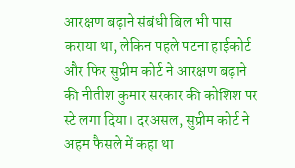आरक्षण बढ़ाने संबंधी बिल भी पास कराया था, लेकिन पहले पटना हाईकोर्ट और फिर सुप्रीम कोर्ट ने आरक्षण बढ़ाने की नीतीश कुमार सरकार की कोशिश पर स्टे लगा दिया। दरअसल, सुप्रीम कोर्ट ने अहम फैसले में कहा था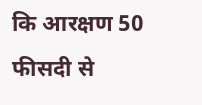कि आरक्षण 50 फीसदी से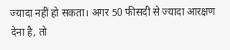ज्यादा नहीं हो सकता। अगर 50 फीसदी से ज्यादा आरक्षण देना है, तो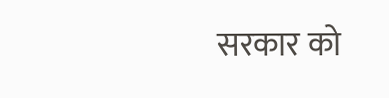सरकार को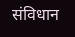संविधान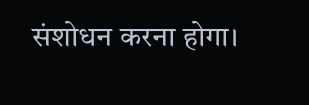संशोधन करना होगा।